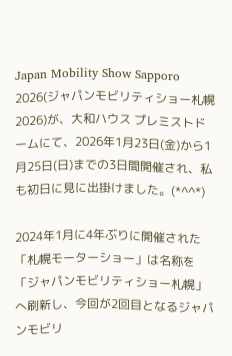Japan Mobility Show Sapporo 2026(ジャパンモビリティショー札幌2026)が、大和ハウス プレミストドームにて、2026年1月23日(金)から1月25日(日)までの3日間開催され、私も初日に見に出掛けました。(*^^*)

2024年1月に4年ぶりに開催された「札幌モーターショー」は名称を「ジャパンモビリティショー札幌」へ刷新し、今回が2回目となるジャパンモビリ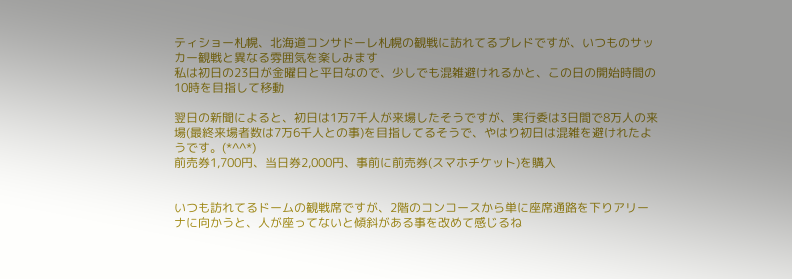ティショー札幌、北海道コンサドーレ札幌の観戦に訪れてるプレドですが、いつものサッカー観戦と異なる雰囲気を楽しみます
私は初日の23日が金曜日と平日なので、少しでも混雑避けれるかと、この日の開始時間の10時を目指して移動

翌日の新聞によると、初日は1万7千人が来場したそうですが、実行委は3日間で8万人の来場(最終来場者数は7万6千人との事)を目指してるそうで、やはり初日は混雑を避けれたようです。(*^^*)
前売券1,700円、当日券2,000円、事前に前売券(スマホチケット)を購入


いつも訪れてるドームの観戦席ですが、2階のコンコースから単に座席通路を下りアリーナに向かうと、人が座ってないと傾斜がある事を改めて感じるね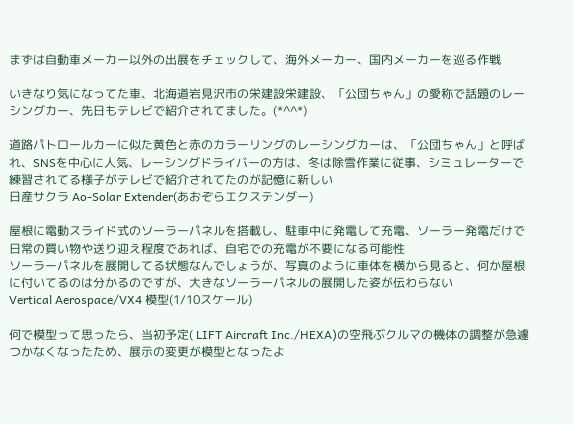まずは自動車メーカー以外の出展をチェックして、海外メーカー、国内メーカーを巡る作戦

いきなり気になってた車、北海道岩見沢市の栄建設栄建設、「公団ちゃん」の愛称で話題のレーシングカー、先日もテレビで紹介されてました。(*^^*)

道路パトロールカーに似た黄色と赤のカラーリングのレーシングカーは、「公団ちゃん」と呼ばれ、SNSを中心に人気、レーシングドライバーの方は、冬は除雪作業に従事、シミュレーターで練習されてる様子がテレビで紹介されてたのが記憶に新しい
日産サクラ Ao-Solar Extender(あおぞらエクステンダー)

屋根に電動スライド式のソーラーパネルを搭載し、駐車中に発電して充電、ソーラー発電だけで日常の買い物や送り迎え程度であれば、自宅での充電が不要になる可能性
ソーラーパネルを展開してる状態なんでしょうが、写真のように車体を横から見ると、何か屋根に付いてるのは分かるのですが、大きなソーラーパネルの展開した姿が伝わらない
Vertical Aerospace/VX4 模型(1/10スケール)

何で模型って思ったら、当初予定( LIFT Aircraft Inc./HEXA)の空飛ぶクルマの機体の調整が急遽つかなくなったため、展示の変更が模型となったよ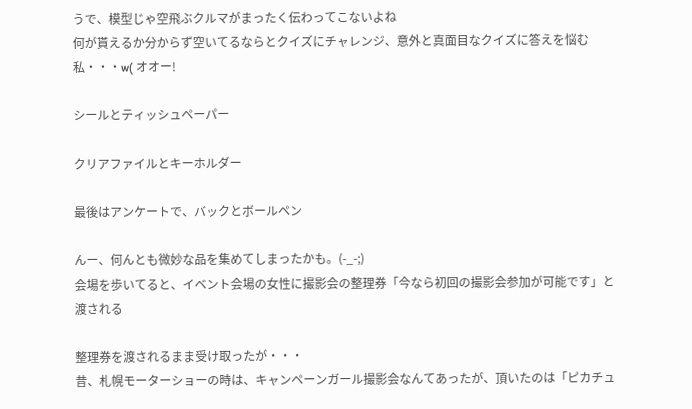うで、模型じゃ空飛ぶクルマがまったく伝わってこないよね
何が貰えるか分からず空いてるならとクイズにチャレンジ、意外と真面目なクイズに答えを悩む私・・・w( オオー!

シールとティッシュペーパー

クリアファイルとキーホルダー

最後はアンケートで、バックとボールペン

んー、何んとも微妙な品を集めてしまったかも。(-_-;)
会場を歩いてると、イベント会場の女性に撮影会の整理券「今なら初回の撮影会参加が可能です」と渡される

整理券を渡されるまま受け取ったが・・・
昔、札幌モーターショーの時は、キャンペーンガール撮影会なんてあったが、頂いたのは「ピカチュ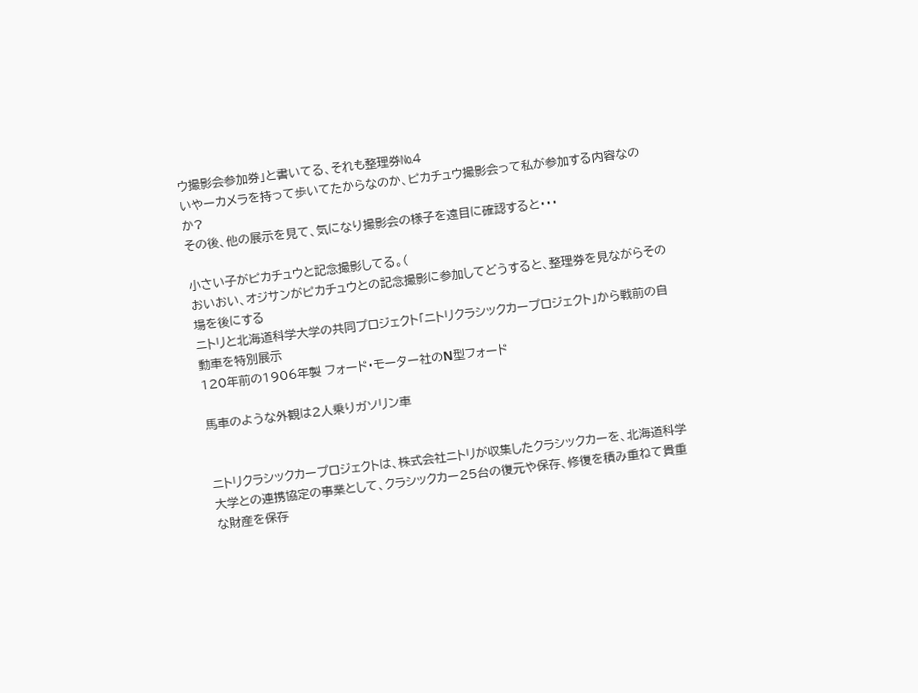ウ撮影会参加券」と書いてる、それも整理券№4
いやーカメラを持って歩いてたからなのか、ピカチュウ撮影会って私が参加する内容なのか?
その後、他の展示を見て、気になり撮影会の様子を遠目に確認すると・・・

小さい子がピカチュウと記念撮影してる。(
おいおい、オジサンがピカチュウとの記念撮影に参加してどうすると、整理券を見ながらその場を後にする
ニトリと北海道科学大学の共同プロジェクト「ニトリクラシックカープロジェクト」から戦前の自動車を特別展示
120年前の1906年製 フォード・モーター社のN型フォード

馬車のような外観は2人乗りガソリン車


ニトリクラシックカープロジェクトは、株式会社ニトリが収集したクラシックカーを、北海道科学大学との連携協定の事業として、クラシックカー25台の復元や保存、修復を積み重ねて貴重な財産を保存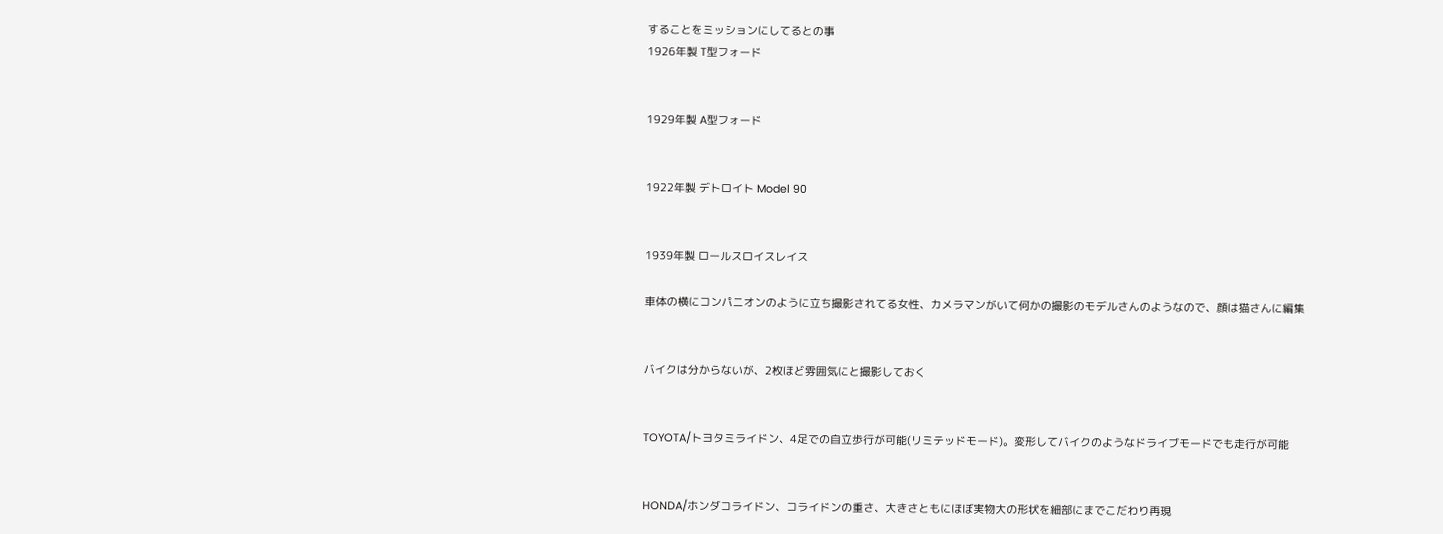することをミッションにしてるとの事
1926年製 T型フォード


1929年製 A型フォード


1922年製 デトロイト Model 90


1939年製 ロールスロイスレイス

車体の横にコンパニオンのように立ち撮影されてる女性、カメラマンがいて何かの撮影のモデルさんのようなので、顔は猫さんに編集


バイクは分からないが、2枚ほど雰囲気にと撮影しておく


TOYOTA/トヨタミライドン、4足での自立歩行が可能(リミテッドモード)。変形してバイクのようなドライブモードでも走行が可能


HONDA/ホンダコライドン、コライドンの重さ、大きさともにほぼ実物大の形状を細部にまでこだわり再現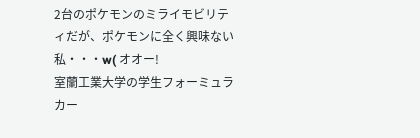2台のポケモンのミライモビリティだが、ポケモンに全く興味ない私・・・w( オオー!
室蘭工業大学の学生フォーミュラカー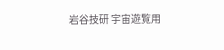岩谷技研 宇宙遊覧用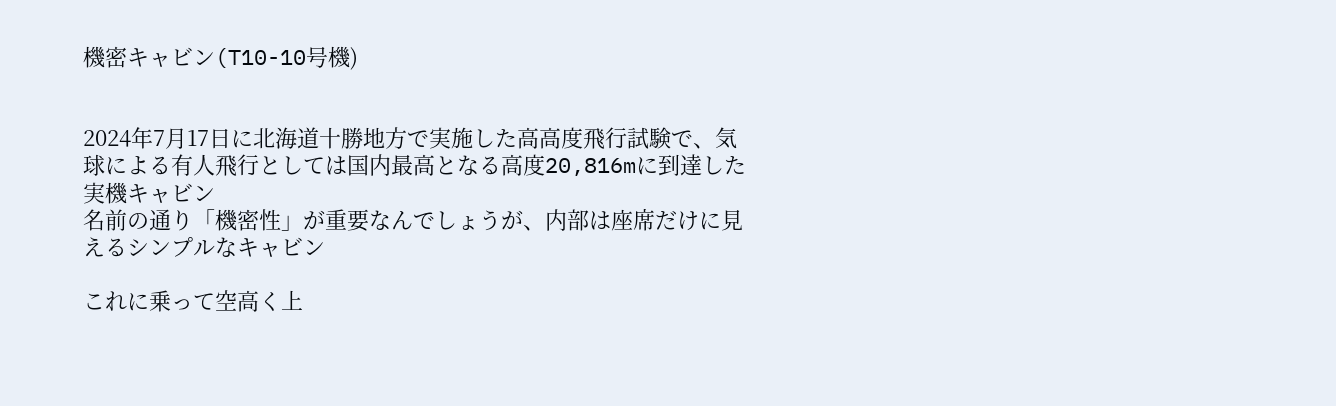機密キャビン(T10-10号機)


2024年7月17日に北海道十勝地方で実施した高高度飛行試験で、気球による有人飛行としては国内最高となる高度20,816mに到達した実機キャビン
名前の通り「機密性」が重要なんでしょうが、内部は座席だけに見えるシンプルなキャビン

これに乗って空高く上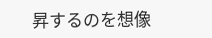昇するのを想像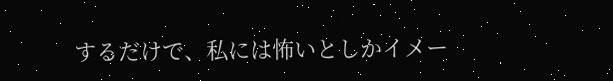するだけで、私には怖いとしかイメー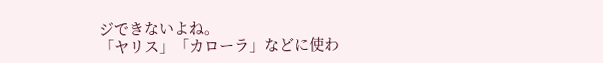ジできないよね。
「ヤリス」「カローラ」などに使わ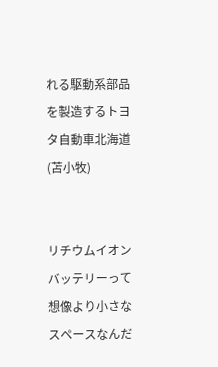れる駆動系部品を製造するトヨタ自動車北海道(苫小牧)


リチウムイオンバッテリーって想像より小さなスペースなんだ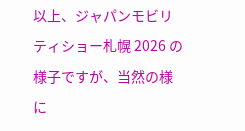以上、ジャパンモビリティショー札幌 2026 の様子ですが、当然の様に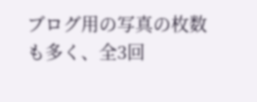ブログ用の写真の枚数も多く、全3回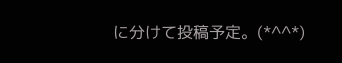に分けて投稿予定。(*^^*)